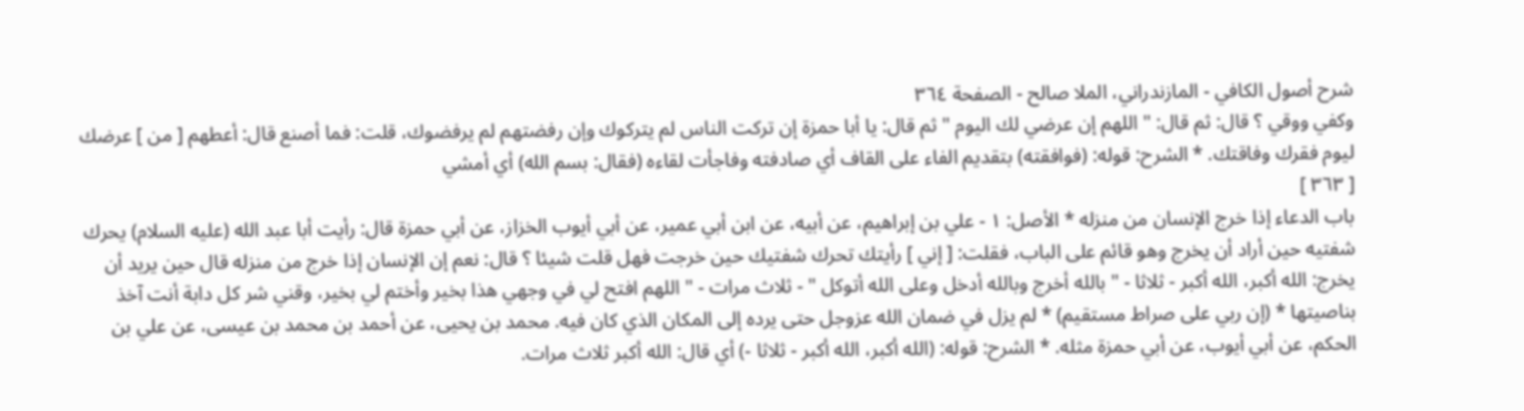شرح أصول الكافي - المازندراني، الملا صالح - الصفحة ٣٦٤
وكفي ووقي ؟ قال: ثم قال: " اللهم إن عرضي لك اليوم " ثم قال: يا أبا حمزة إن تركت الناس لم يتركوك وإن رفضتهم لم يرفضوك، قلت: فما أصنع قال: أعطهم [ من ] عرضك ليوم فقرك وفاقتك. * الشرح: قوله: (فوافقته) بتقديم الفاء على القاف أي صادفته وفاجأت لقاءه (فقال: بسم الله) أي أمشي
[ ٣٦٣ ]
باب الدعاء إذا خرج الإنسان من منزله * الأصل: ١ - علي بن إبراهيم، عن أبيه، عن ابن أبي عمير، عن أبي أيوب الخزاز، عن أبي حمزة قال: رأيت أبا عبد الله (عليه السلام) يحرك شفتيه حين أراد أن يخرج وهو قائم على الباب، فقلت: [ إني ] رأيتك تحرك شفتيك حين خرجت فهل قلت شيئا ؟ قال: نعم إن الإنسان إذا خرج من منزله قال حين يريد أن يخرج: الله أكبر، الله أكبر - ثلاثا - " بالله أخرج وبالله أدخل وعلى الله أتوكل " - ثلاث مرات - " اللهم افتح لي في وجهي هذا بخير وأختم لي بخير، وقني شر كل دابة أنت آخذ بناصيتها * (إن ربي على صراط مستقيم) * لم يزل في ضمان الله عزوجل حتى يرده إلى المكان الذي كان فيه. محمد بن يحيى، عن أحمد بن محمد بن عيسى، عن علي بن الحكم، عن أبي أيوب، عن أبي حمزة مثله. * الشرح: قوله: (الله أكبر، الله أكبر - ثلاثا -) أي قال: الله أكبر ثلاث مرات.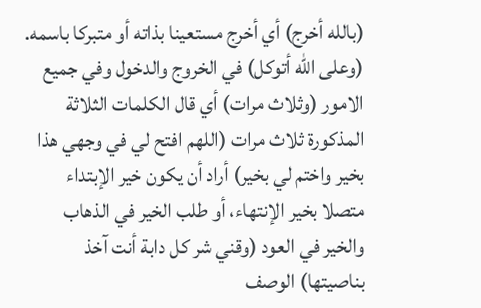(بالله أخرج) أي أخرج مستعينا بذاته أو متبركا باسمه. (وعلى الله أتوكل) في الخروج والدخول وفي جميع الامور (وثلاث مرات) أي قال الكلمات الثلاثة المذكورة ثلاث مرات (اللهم افتح لي في وجهي هذا بخير واختم لي بخير) أراد أن يكون خير الإبتداء متصلا بخير الإنتهاء، أو طلب الخير في الذهاب والخير في العود (وقني شر كل دابة أنت آخذ بناصيتها) الوصف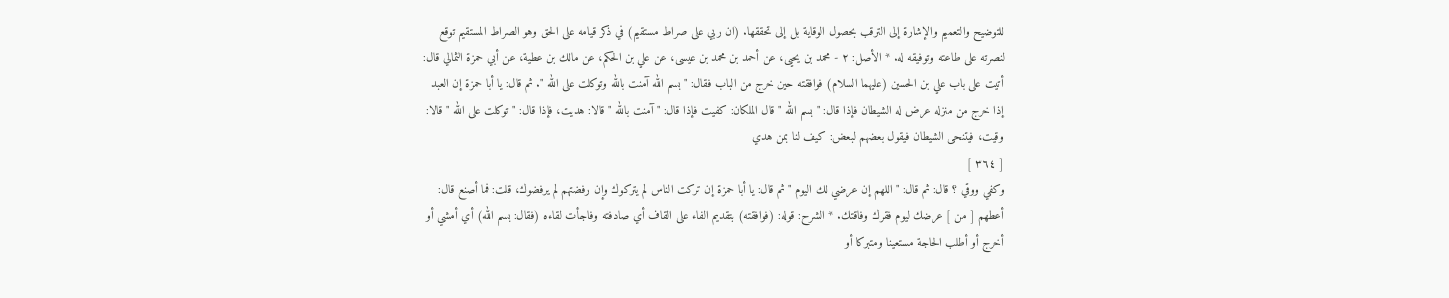للتوضيح والتعميم والإشارة إلى الترقب بحصول الوقاية بل إلى تحققها. (ان ربي على صراط مستقيم) في ذكر قيامه على الحق وهو الصراط المستقيم توقع لنصرته على طاعته وتوفيقه له. * الأصل: ٢ - محمد بن يحيى، عن أحمد بن محمد بن عيسى، عن علي بن الحكم، عن مالك بن عطية، عن أبي حمزة الثمالي قال: أتيت على باب علي بن الحسين (عليهما السلام) فوافقته حين خرج من الباب فقال: " بسم الله آمنت بالله وتوكلت على الله ". ثم قال: يا أبا حمزة إن العبد إذا خرج من منزله عرض له الشيطان فإذا قال: " بسم الله " قال الملكان: كفيت فإذا قال: " آمنت بالله " قالا: هديت، فإذا قال: " توكلت على الله " قالا: وقيت، فيتنحى الشيطان فيقول بعضهم لبعض: كيف لنا بمن هدي
[ ٣٦٤ ]
وكفي ووقي ؟ قال: ثم قال: " اللهم إن عرضي لك اليوم " ثم قال: يا أبا حمزة إن تركت الناس لم يتركوك وإن رفضتهم لم يرفضوك، قلت: فما أصنع قال: أعطهم [ من ] عرضك ليوم فقرك وفاقتك. * الشرح: قوله: (فوافقته) بتقديم الفاء على القاف أي صادفته وفاجأت لقاءه (فقال: بسم الله) أي أمشي أو أخرج أو أطلب الحاجة مستعينا ومتبركا أو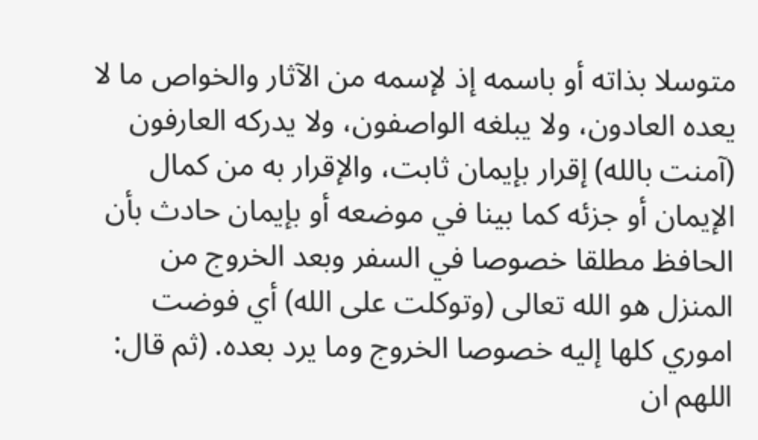متوسلا بذاته أو باسمه إذ لإسمه من الآثار والخواص ما لا يعده العادون، ولا يبلغه الواصفون، ولا يدركه العارفون (آمنت بالله) إقرار بإيمان ثابت، والإقرار به من كمال الإيمان أو جزئه كما بينا في موضعه أو بإيمان حادث بأن الحافظ مطلقا خصوصا في السفر وبعد الخروج من المنزل هو الله تعالى (وتوكلت على الله) أي فوضت اموري كلها إليه خصوصا الخروج وما يرد بعده. (ثم قال: اللهم ان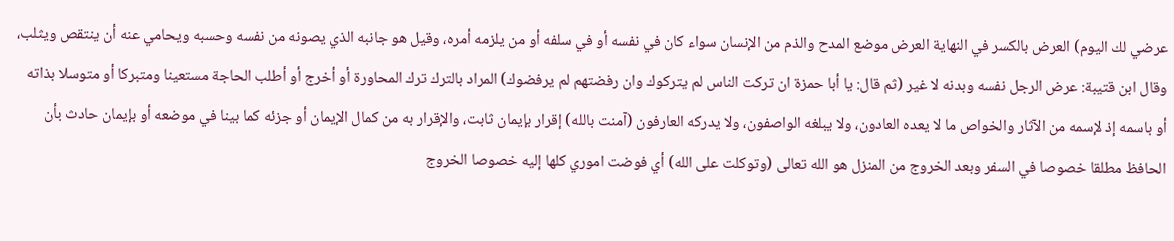عرضي لك اليوم) العرض بالكسر في النهاية العرض موضع المدح والذم من الإنسان سواء كان في نفسه أو في سلفه أو من يلزمه أمره، وقيل هو جانبه الذي يصونه من نفسه وحسبه ويحامي عنه أن ينتقص ويثلب، وقال ابن قتيبة: عرض الرجل نفسه وبدنه لا غير (ثم قال: يا أبا حمزة ان تركت الناس لم يتركوك وان رفضتهم لم يرفضوك) المراد بالترك ترك المحاورة أو أخرج أو أطلب الحاجة مستعينا ومتبركا أو متوسلا بذاته أو باسمه إذ لإسمه من الآثار والخواص ما لا يعده العادون، ولا يبلغه الواصفون، ولا يدركه العارفون (آمنت بالله) إقرار بإيمان ثابت، والإقرار به من كمال الإيمان أو جزئه كما بينا في موضعه أو بإيمان حادث بأن الحافظ مطلقا خصوصا في السفر وبعد الخروج من المنزل هو الله تعالى (وتوكلت على الله) أي فوضت اموري كلها إليه خصوصا الخروج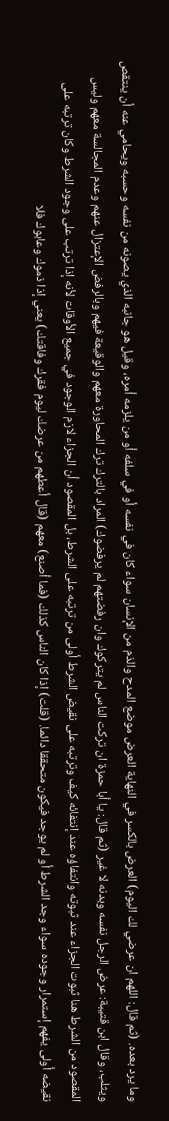وما يرد بعده. (ثم قال: اللهم ان عرضي لك اليوم) العرض بالكسر في النهاية العرض موضع المدح والذم من الإنسان سواء كان في نفسه أو في سلفه أو من يلزمه أمره، وقيل هو جانبه الذي يصونه من نفسه وحسبه ويحامي عنه أن ينتقص ويثلب، وقال ابن قتيبة: عرض الرجل نفسه وبدنه لا غير (ثم قال: يا أبا حمزة ان تركت الناس لم يتركوك وان رفضتهم لم يرفضوك) المراد بالترك ترك المحاورة معهم والوقيعة فيهم وبالرفض الإعتزال عنهم وعدم المجالسة معهم وليس المقصود من الشرط هنا ثبوت الجزاء عند ثبوته وانتفاؤه عند إنتفائه كيف وترتبه على نقيض الشرط أولى من ترتبه على الشرط، بل المقصود أن الجزاء لازم الوجود في جميع الأوقات لأنه إذا ترتب على وجود الشرط وكان ترتبه على نقيضه أولى يفهم إستمرار وجوده سواء وجد الشرط أو لم يوجد فيكون متحققا دائما. (قلت) إذا كان الناس كذلك (فما أصنع) معهم (قال أعطهم من عرضك ليوم فقرك وفاقتك) يعني إذا ذموك وعابوك فلا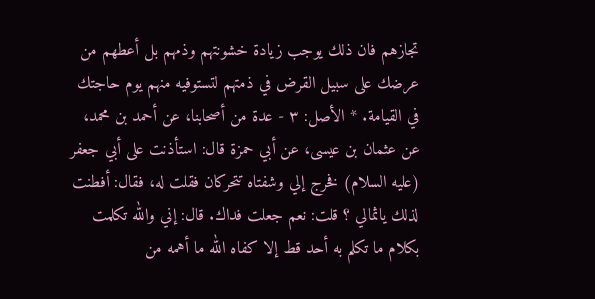تجازهم فان ذلك يوجب زيادة خشونتهم وذمهم بل أعطهم من عرضك على سبيل القرض في ذمتهم لتستوفيه منهم يوم حاجتك في القيامة. * الأصل: ٣ - عدة من أصحابنا، عن أحمد بن محمد، عن عثمان بن عيسى، عن أبي حمزة قال: استأذنت على أبي جعفر (عليه السلام) فخرج إلي وشفتاه تتحركان فقلت له، فقال: أفطنت لذلك ياثمالي ؟ قلت: نعم جعلت فداك. قال: إني والله تكلمت بكلام ما تكلم به أحد قط إلا كفاه الله ما أهمه من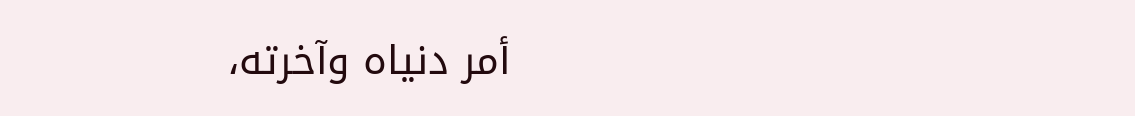أمر دنياه وآخرته،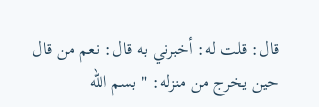قال: قلت له: أخبرني به قال: نعم من قال حين يخرج من منزله: " بسم الله